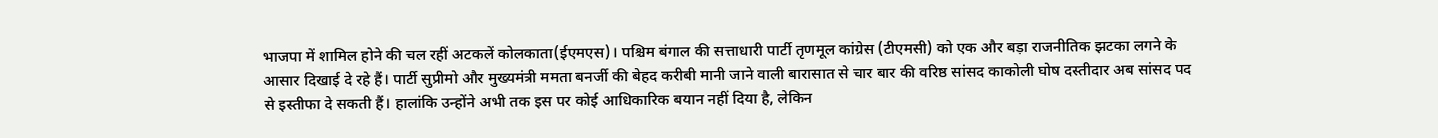भाजपा में शामिल होने की चल रहीं अटकलें कोलकाता(ईएमएस)। पश्चिम बंगाल की सत्ताधारी पार्टी तृणमूल कांग्रेस (टीएमसी) को एक और बड़ा राजनीतिक झटका लगने के आसार दिखाई दे रहे हैं। पार्टी सुप्रीमो और मुख्यमंत्री ममता बनर्जी की बेहद करीबी मानी जाने वाली बारासात से चार बार की वरिष्ठ सांसद काकोली घोष दस्तीदार अब सांसद पद से इस्तीफा दे सकती हैं। हालांकि उन्होंने अभी तक इस पर कोई आधिकारिक बयान नहीं दिया है, लेकिन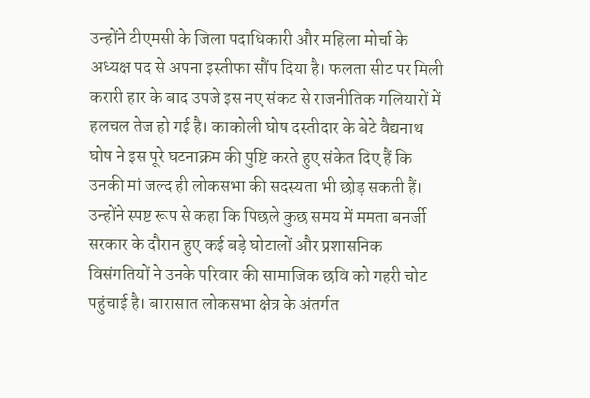उन्होंने टीएमसी के जिला पदाधिकारी और महिला मोर्चा के अध्यक्ष पद से अपना इस्तीफा सौंप दिया है। फलता सीट पर मिली करारी हार के बाद उपजे इस नए संकट से राजनीतिक गलियारों में हलचल तेज हो गई है। काकोली घोष दस्तीदार के बेटे वैद्यनाथ घोष ने इस पूरे घटनाक्रम की पुष्टि करते हुए संकेत दिए हैं कि उनकी मां जल्द ही लोकसभा की सदस्यता भी छोड़ सकती हैं। उन्होंने स्पष्ट रूप से कहा कि पिछले कुछ समय में ममता बनर्जी सरकार के दौरान हुए कई बड़े घोटालों और प्रशासनिक विसंगतियों ने उनके परिवार की सामाजिक छवि को गहरी चोट पहुंचाई है। बारासात लोकसभा क्षेत्र के अंतर्गत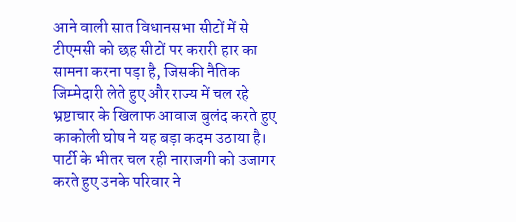आने वाली सात विधानसभा सीटों में से टीएमसी को छह सीटों पर करारी हार का सामना करना पड़ा है, जिसकी नैतिक जिम्मेदारी लेते हुए और राज्य में चल रहे भ्रष्टाचार के खिलाफ आवाज बुलंद करते हुए काकोली घोष ने यह बड़ा कदम उठाया है। पार्टी के भीतर चल रही नाराजगी को उजागर करते हुए उनके परिवार ने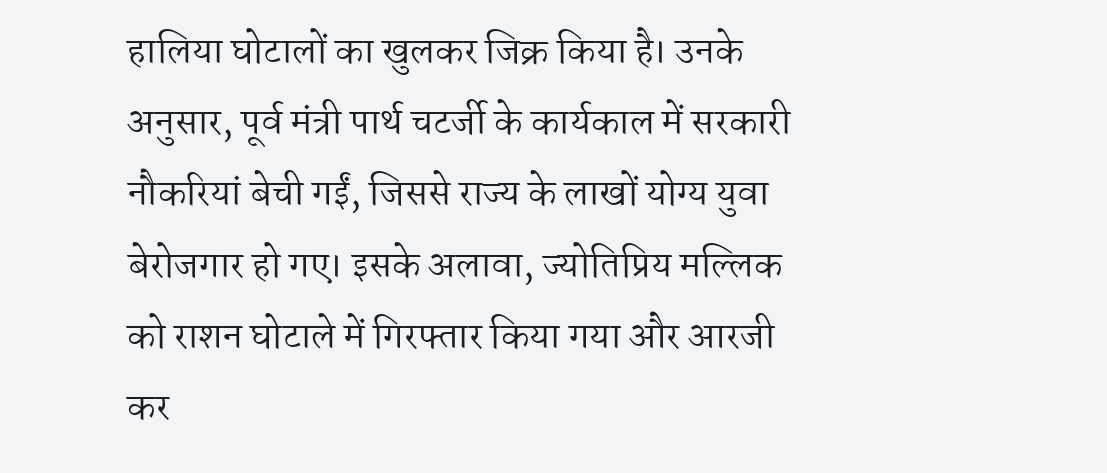हालिया घोटालों का खुलकर जिक्र किया है। उनके अनुसार, पूर्व मंत्री पार्थ चटर्जी के कार्यकाल में सरकारी नौकरियां बेची गईं, जिससे राज्य के लाखों योग्य युवा बेरोजगार हो गए। इसके अलावा, ज्योतिप्रिय मल्लिक को राशन घोटाले में गिरफ्तार किया गया और आरजी कर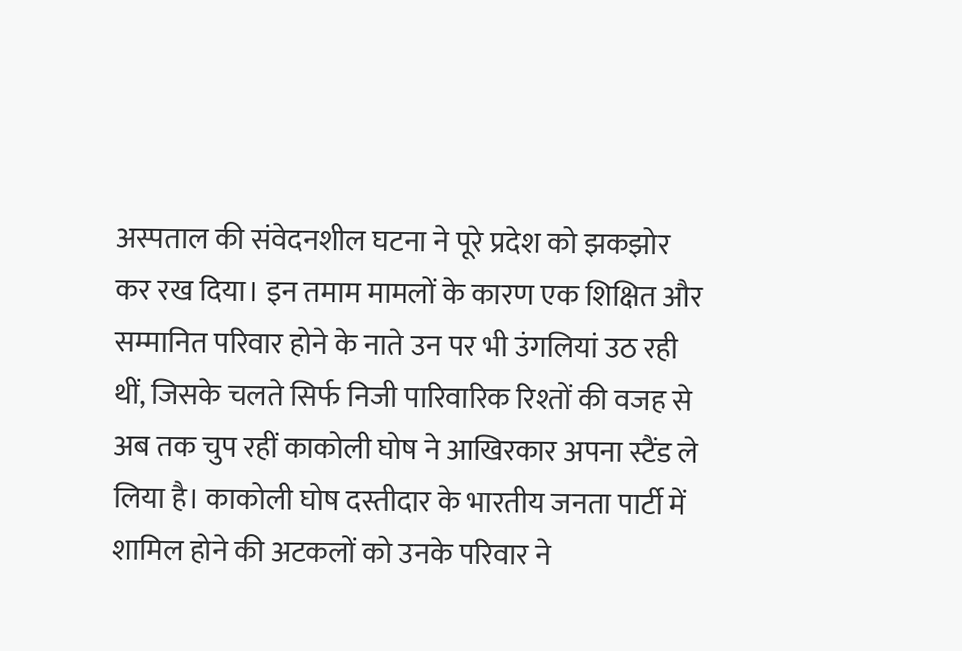अस्पताल की संवेदनशील घटना ने पूरे प्रदेश को झकझोर कर रख दिया। इन तमाम मामलों के कारण एक शिक्षित और सम्मानित परिवार होने के नाते उन पर भी उंगलियां उठ रही थीं, जिसके चलते सिर्फ निजी पारिवारिक रिश्तों की वजह से अब तक चुप रहीं काकोली घोष ने आखिरकार अपना स्टैंड ले लिया है। काकोली घोष दस्तीदार के भारतीय जनता पार्टी में शामिल होने की अटकलों को उनके परिवार ने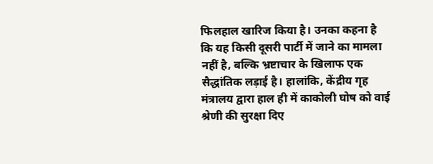फिलहाल खारिज किया है। उनका कहना है कि यह किसी दूसरी पार्टी में जाने का मामला नहीं है, बल्कि भ्रष्टाचार के खिलाफ एक सैद्धांतिक लड़ाई है। हालांकि, केंद्रीय गृह मंत्रालय द्वारा हाल ही में काकोली घोष को वाई श्रेणी की सुरक्षा दिए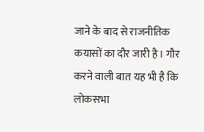जाने के बाद से राजनीतिक कयासों का दौर जारी है। गौर करने वाली बात यह भी है कि लोकसभा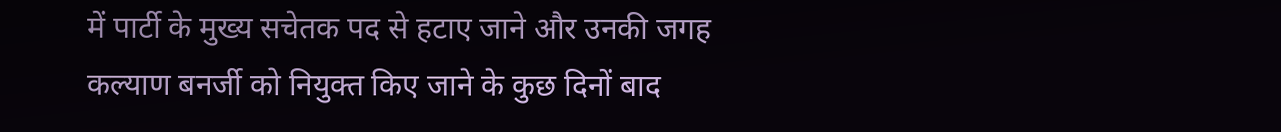में पार्टी के मुख्य सचेतक पद से हटाए जाने और उनकी जगह कल्याण बनर्जी को नियुक्त किए जाने के कुछ दिनों बाद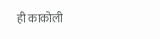ही काकोली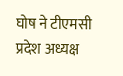घोष ने टीएमसी प्रदेश अध्यक्ष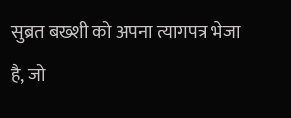सुब्रत बख्शी को अपना त्यागपत्र भेजा है, जो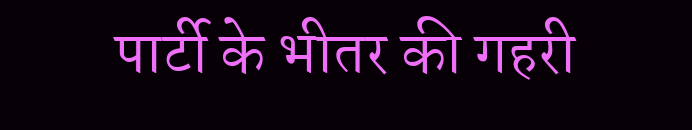पार्टी के भीतर की गहरी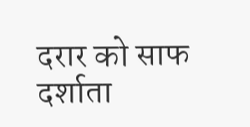दरार को साफ दर्शाता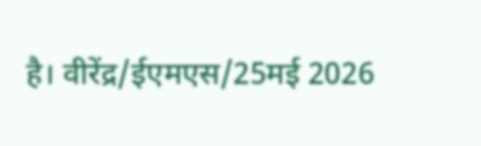है। वीरेंद्र/ईएमएस/25मई 2026